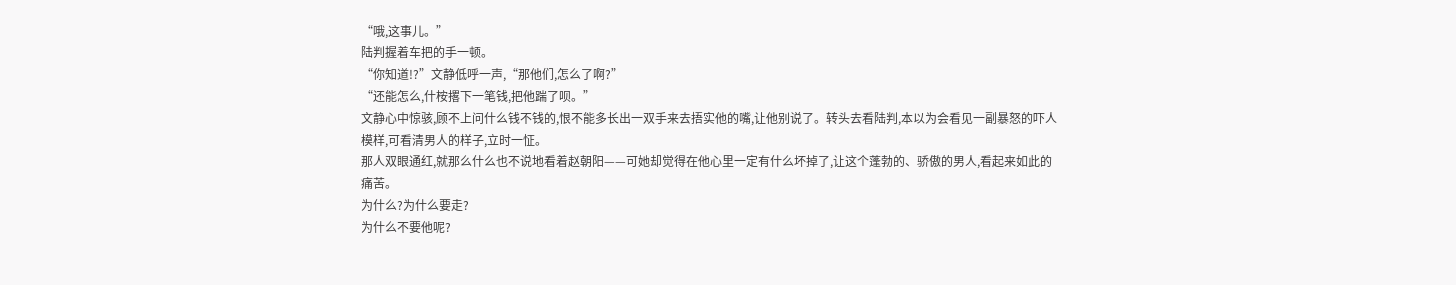“哦,这事儿。”
陆判握着车把的手一顿。
“你知道!?”文静低呼一声,“那他们,怎么了啊?”
“还能怎么,什桉撂下一笔钱,把他踹了呗。”
文静心中惊骇,顾不上问什么钱不钱的,恨不能多长出一双手来去捂实他的嘴,让他别说了。转头去看陆判,本以为会看见一副暴怒的吓人模样,可看清男人的样子,立时一怔。
那人双眼通红,就那么什么也不说地看着赵朝阳——可她却觉得在他心里一定有什么坏掉了,让这个蓬勃的、骄傲的男人,看起来如此的痛苦。
为什么?为什么要走?
为什么不要他呢?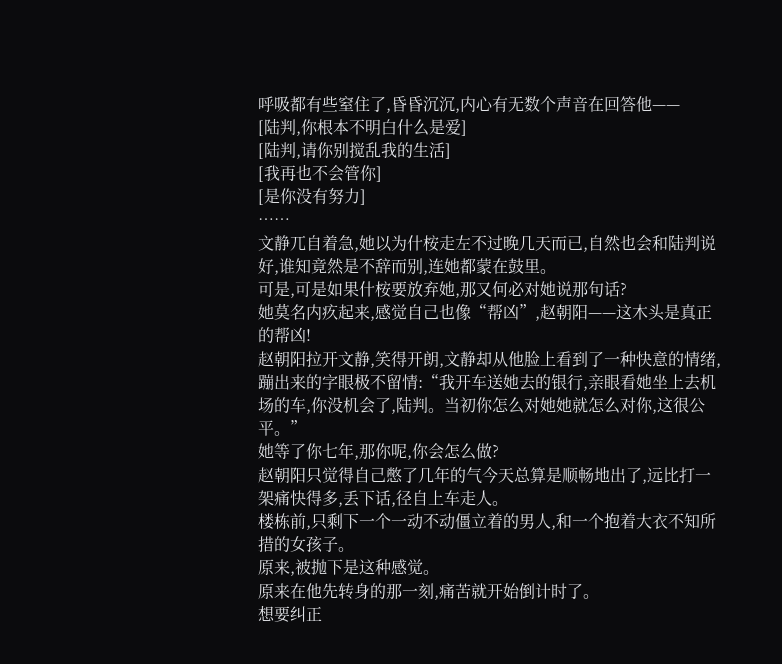呼吸都有些窒住了,昏昏沉沉,内心有无数个声音在回答他——
[陆判,你根本不明白什么是爱]
[陆判,请你别搅乱我的生活]
[我再也不会管你]
[是你没有努力]
……
文静兀自着急,她以为什桉走左不过晚几天而已,自然也会和陆判说好,谁知竟然是不辞而别,连她都蒙在鼓里。
可是,可是如果什桉要放弃她,那又何必对她说那句话?
她莫名内疚起来,感觉自己也像“帮凶”,赵朝阳——这木头是真正的帮凶!
赵朝阳拉开文静,笑得开朗,文静却从他脸上看到了一种快意的情绪,蹦出来的字眼极不留情:“我开车送她去的银行,亲眼看她坐上去机场的车,你没机会了,陆判。当初你怎么对她她就怎么对你,这很公平。”
她等了你七年,那你呢,你会怎么做?
赵朝阳只觉得自己憋了几年的气今天总算是顺畅地出了,远比打一架痛快得多,丢下话,径自上车走人。
楼栋前,只剩下一个一动不动僵立着的男人,和一个抱着大衣不知所措的女孩子。
原来,被抛下是这种感觉。
原来在他先转身的那一刻,痛苦就开始倒计时了。
想要纠正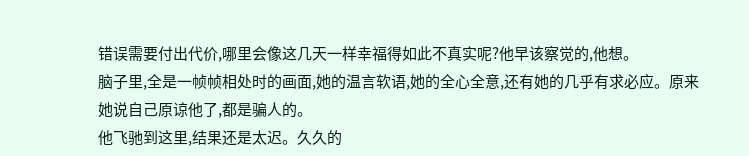错误需要付出代价,哪里会像这几天一样幸福得如此不真实呢?他早该察觉的,他想。
脑子里,全是一帧帧相处时的画面,她的温言软语,她的全心全意,还有她的几乎有求必应。原来她说自己原谅他了,都是骗人的。
他飞驰到这里,结果还是太迟。久久的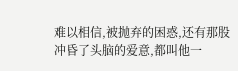难以相信,被抛弃的困惑,还有那股冲昏了头脑的爱意,都叫他一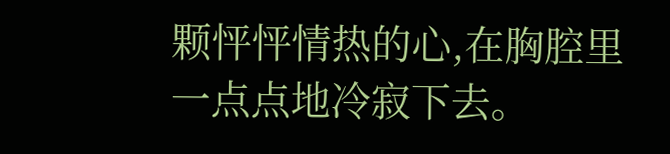颗怦怦情热的心,在胸腔里一点点地冷寂下去。